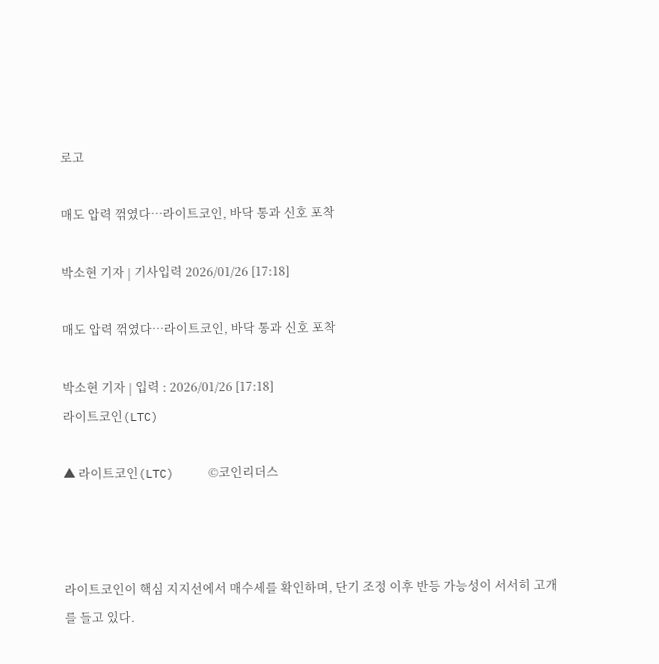로고

매도 압력 꺾였다…라이트코인, 바닥 통과 신호 포착

박소현 기자 | 기사입력 2026/01/26 [17:18]

매도 압력 꺾였다…라이트코인, 바닥 통과 신호 포착

박소현 기자 | 입력 : 2026/01/26 [17:18]
라이트코인(LTC)

▲ 라이트코인(LTC)     ©코인리더스



라이트코인이 핵심 지지선에서 매수세를 확인하며, 단기 조정 이후 반등 가능성이 서서히 고개를 들고 있다.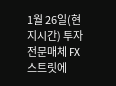1월 26일(현지시간) 투자 전문매체 FX스트릿에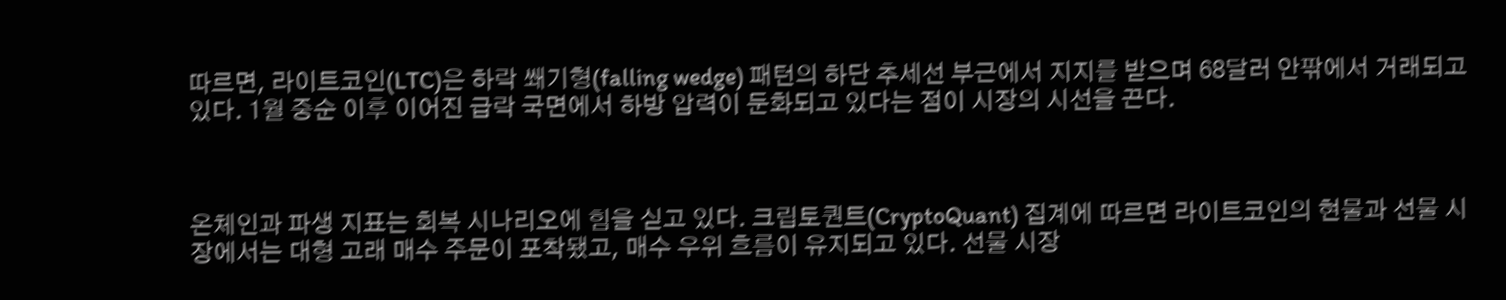따르면, 라이트코인(LTC)은 하락 쐐기형(falling wedge) 패턴의 하단 추세선 부근에서 지지를 받으며 68달러 안팎에서 거래되고 있다. 1월 중순 이후 이어진 급락 국면에서 하방 압력이 둔화되고 있다는 점이 시장의 시선을 끈다.



온체인과 파생 지표는 회복 시나리오에 힘을 싣고 있다. 크립토퀀트(CryptoQuant) 집계에 따르면 라이트코인의 현물과 선물 시장에서는 대형 고래 매수 주문이 포착됐고, 매수 우위 흐름이 유지되고 있다. 선물 시장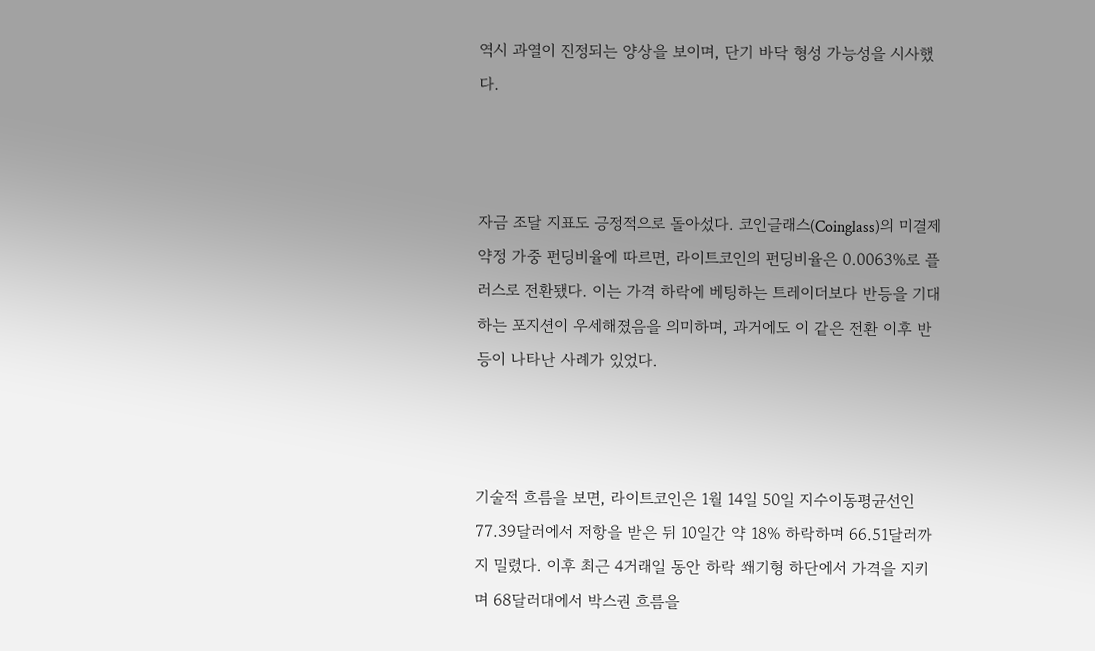역시 과열이 진정되는 양상을 보이며, 단기 바닥 형성 가능성을 시사했다.



자금 조달 지표도 긍정적으로 돌아섰다. 코인글래스(Coinglass)의 미결제 약정 가중 펀딩비율에 따르면, 라이트코인의 펀딩비율은 0.0063%로 플러스로 전환됐다. 이는 가격 하락에 베팅하는 트레이더보다 반등을 기대하는 포지션이 우세해졌음을 의미하며, 과거에도 이 같은 전환 이후 반등이 나타난 사례가 있었다.



기술적 흐름을 보면, 라이트코인은 1월 14일 50일 지수이동평균선인 77.39달러에서 저항을 받은 뒤 10일간 약 18% 하락하며 66.51달러까지 밀렸다. 이후 최근 4거래일 동안 하락 쐐기형 하단에서 가격을 지키며 68달러대에서 박스권 흐름을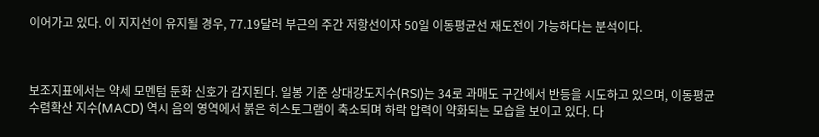이어가고 있다. 이 지지선이 유지될 경우, 77.19달러 부근의 주간 저항선이자 50일 이동평균선 재도전이 가능하다는 분석이다.



보조지표에서는 약세 모멘텀 둔화 신호가 감지된다. 일봉 기준 상대강도지수(RSI)는 34로 과매도 구간에서 반등을 시도하고 있으며, 이동평균 수렴확산 지수(MACD) 역시 음의 영역에서 붉은 히스토그램이 축소되며 하락 압력이 약화되는 모습을 보이고 있다. 다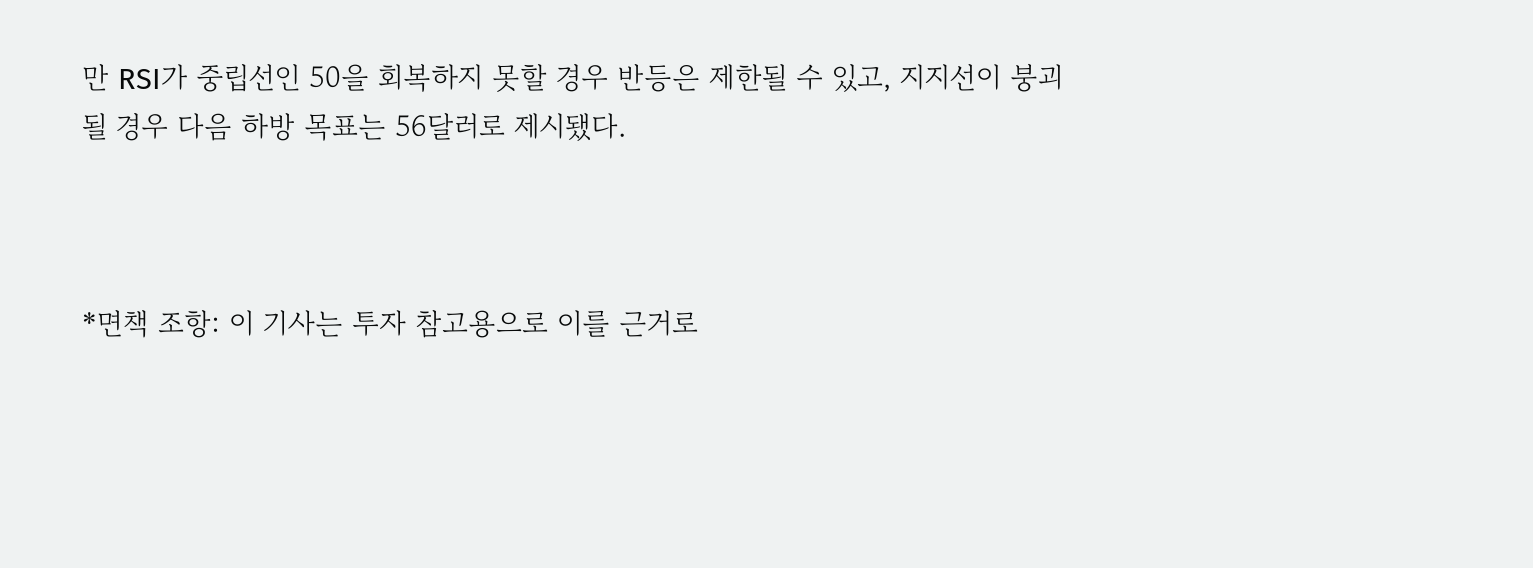만 RSI가 중립선인 50을 회복하지 못할 경우 반등은 제한될 수 있고, 지지선이 붕괴될 경우 다음 하방 목표는 56달러로 제시됐다.



*면책 조항: 이 기사는 투자 참고용으로 이를 근거로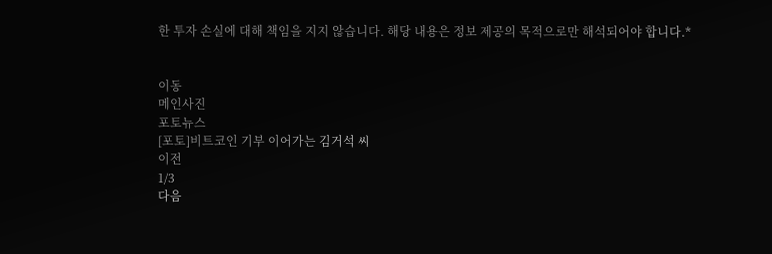한 투자 손실에 대해 책임을 지지 않습니다. 해당 내용은 정보 제공의 목적으로만 해석되어야 합니다.*


이동
메인사진
포토뉴스
[포토]비트코인 기부 이어가는 김거석 씨
이전
1/3
다음